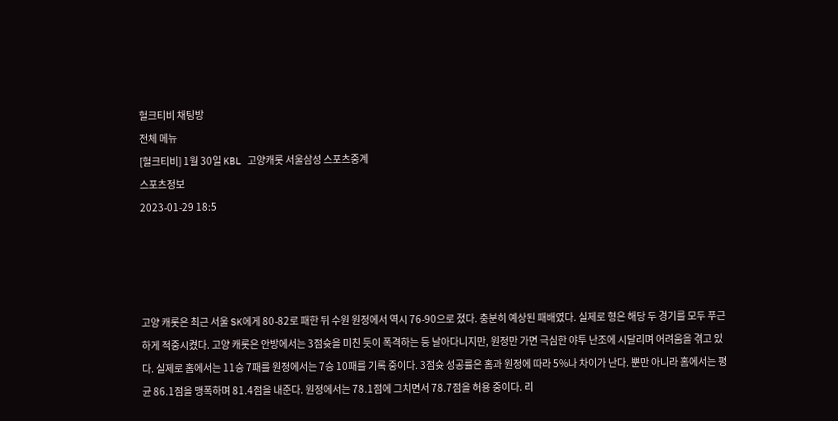헐크티비 채팅방
전체 메뉴
[헐크티비] 1월 30일 KBL 고양캐롯 서울삼성 스포츠중계
스포츠정보
2023-01-29 18:5




고양 캐롯은 최근 서울 SK에게 80-82로 패한 뒤 수원 원정에서 역시 76-90으로 졌다. 충분히 예상된 패배였다. 실제로 형은 해당 두 경기를 모두 푸근하게 적중시켰다. 고양 캐롯은 안방에서는 3점슛을 미친 듯이 폭격하는 등 날아다니지만, 원정만 가면 극심한 야투 난조에 시달리며 어려움을 겪고 있다. 실제로 홈에서는 11승 7패를 원정에서는 7승 10패를 기록 중이다. 3점슛 성공률은 홈과 원정에 따라 5%나 차이가 난다. 뿐만 아니라 홈에서는 평균 86.1점을 맹폭하며 81.4점을 내준다. 원정에서는 78.1점에 그치면서 78.7점을 허용 중이다. 리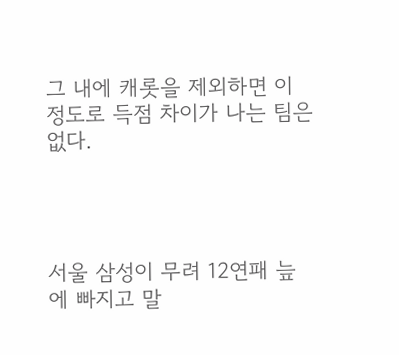그 내에 캐롯을 제외하면 이 정도로 득점 차이가 나는 팀은 없다.




서울 삼성이 무려 12연패 늪에 빠지고 말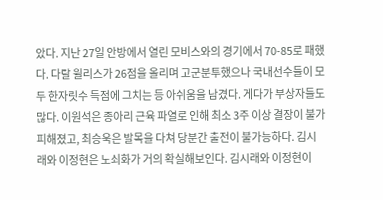았다. 지난 27일 안방에서 열린 모비스와의 경기에서 70-85로 패했다. 다랄 윌리스가 26점을 올리며 고군분투했으나 국내선수들이 모두 한자릿수 득점에 그치는 등 아쉬움을 남겼다. 게다가 부상자들도 많다. 이원석은 종아리 근육 파열로 인해 최소 3주 이상 결장이 불가피해졌고, 최승욱은 발목을 다쳐 당분간 출전이 불가능하다. 김시래와 이정현은 노쇠화가 거의 확실해보인다. 김시래와 이정현이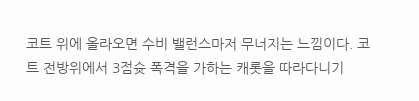코트 위에 올라오면 수비 밸런스마저 무너지는 느낌이다. 코트 전방위에서 3점슛 폭격을 가하는 캐롯을 따라다니기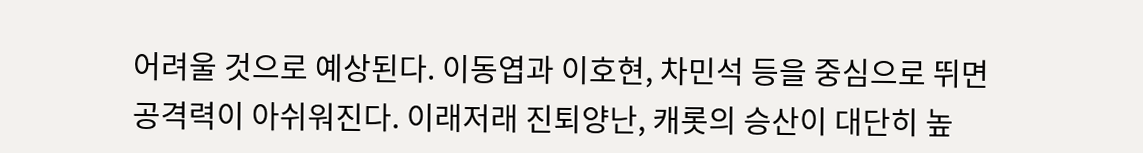어려울 것으로 예상된다. 이동엽과 이호현, 차민석 등을 중심으로 뛰면 공격력이 아쉬워진다. 이래저래 진퇴양난, 캐롯의 승산이 대단히 높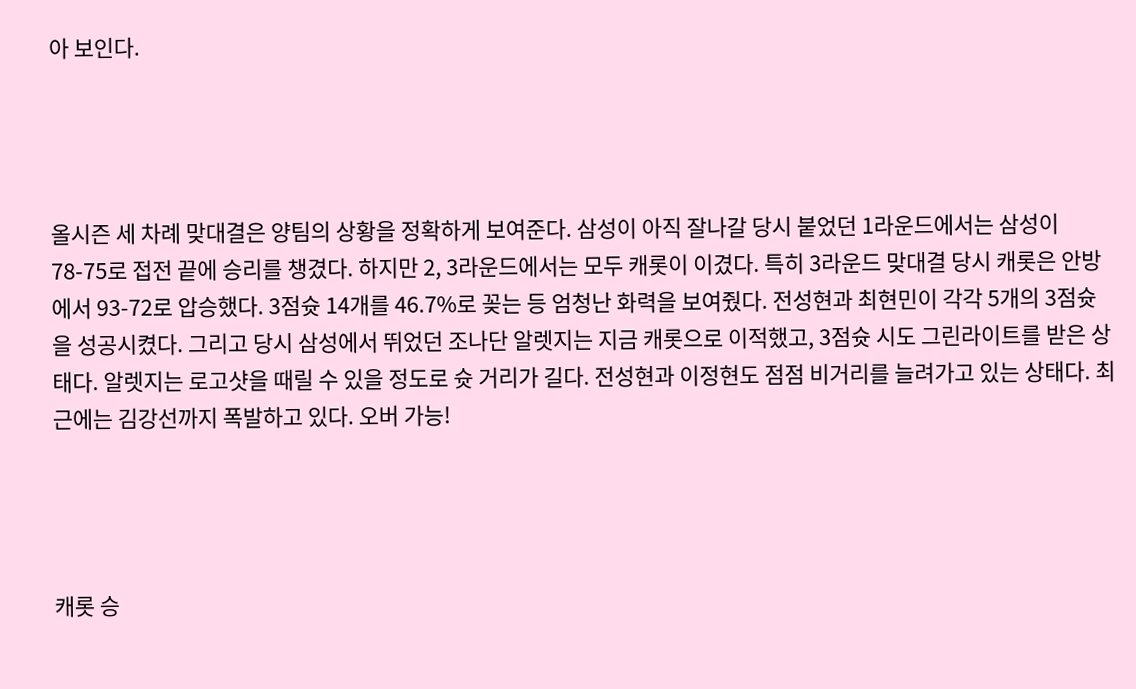아 보인다.




올시즌 세 차례 맞대결은 양팀의 상황을 정확하게 보여준다. 삼성이 아직 잘나갈 당시 붙었던 1라운드에서는 삼성이 78-75로 접전 끝에 승리를 챙겼다. 하지만 2, 3라운드에서는 모두 캐롯이 이겼다. 특히 3라운드 맞대결 당시 캐롯은 안방에서 93-72로 압승했다. 3점슛 14개를 46.7%로 꽂는 등 엄청난 화력을 보여줬다. 전성현과 최현민이 각각 5개의 3점슛을 성공시켰다. 그리고 당시 삼성에서 뛰었던 조나단 알렛지는 지금 캐롯으로 이적했고, 3점슛 시도 그린라이트를 받은 상태다. 알렛지는 로고샷을 때릴 수 있을 정도로 슛 거리가 길다. 전성현과 이정현도 점점 비거리를 늘려가고 있는 상태다. 최근에는 김강선까지 폭발하고 있다. 오버 가능!




캐롯 승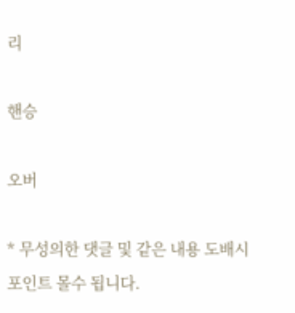리

핸승

오버

* 무성의한 댓글 및 같은 내용 도배시 포인트 몰수 됩니다.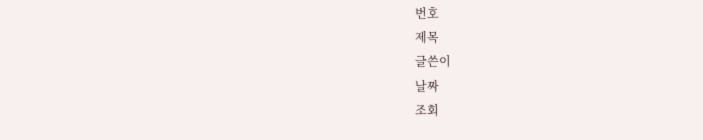번호
제목
글쓴이
날짜
조회